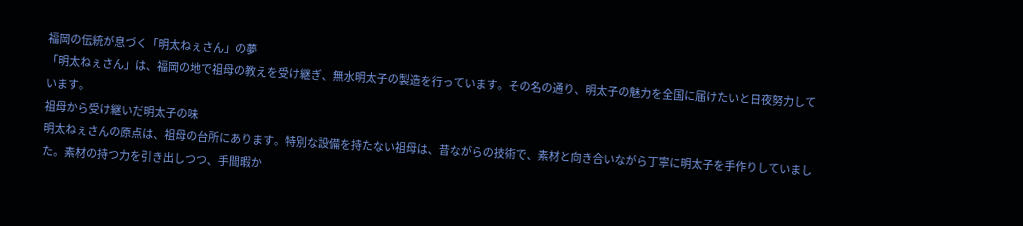福岡の伝統が息づく「明太ねぇさん」の夢
「明太ねぇさん」は、福岡の地で祖母の教えを受け継ぎ、無水明太子の製造を行っています。その名の通り、明太子の魅力を全国に届けたいと日夜努力しています。
祖母から受け継いだ明太子の味
明太ねぇさんの原点は、祖母の台所にあります。特別な設備を持たない祖母は、昔ながらの技術で、素材と向き合いながら丁寧に明太子を手作りしていました。素材の持つ力を引き出しつつ、手間暇か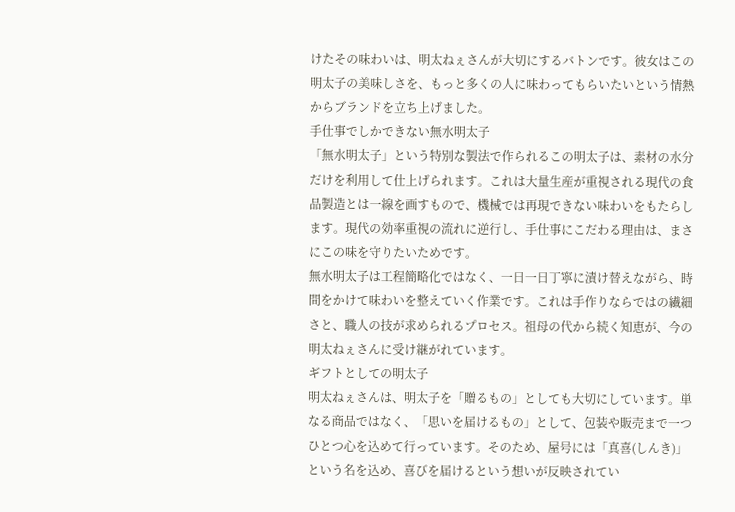けたその味わいは、明太ねぇさんが大切にするバトンです。彼女はこの明太子の美味しさを、もっと多くの人に味わってもらいたいという情熱からブランドを立ち上げました。
手仕事でしかできない無水明太子
「無水明太子」という特別な製法で作られるこの明太子は、素材の水分だけを利用して仕上げられます。これは大量生産が重視される現代の食品製造とは一線を画すもので、機械では再現できない味わいをもたらします。現代の効率重視の流れに逆行し、手仕事にこだわる理由は、まさにこの味を守りたいためです。
無水明太子は工程簡略化ではなく、一日一日丁寧に漬け替えながら、時間をかけて味わいを整えていく作業です。これは手作りならではの繊細さと、職人の技が求められるプロセス。祖母の代から続く知恵が、今の明太ねぇさんに受け継がれています。
ギフトとしての明太子
明太ねぇさんは、明太子を「贈るもの」としても大切にしています。単なる商品ではなく、「思いを届けるもの」として、包装や販売まで一つひとつ心を込めて行っています。そのため、屋号には「真喜(しんき)」という名を込め、喜びを届けるという想いが反映されてい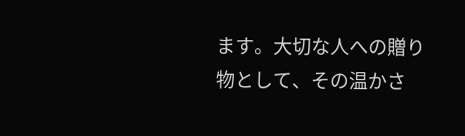ます。大切な人への贈り物として、その温かさ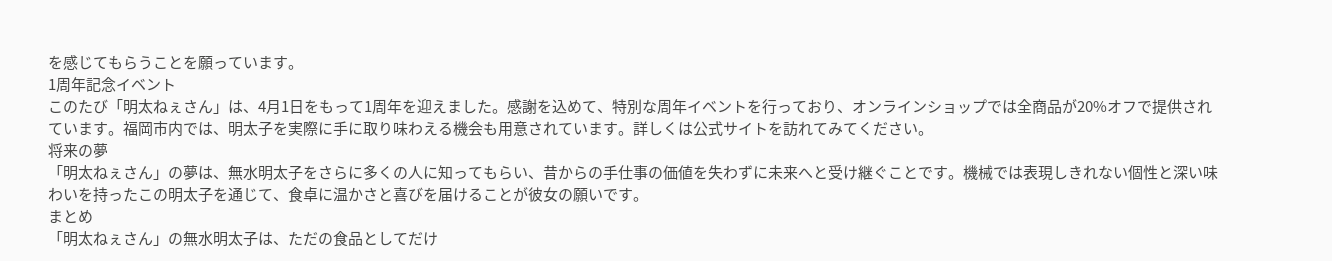を感じてもらうことを願っています。
1周年記念イベント
このたび「明太ねぇさん」は、4月1日をもって1周年を迎えました。感謝を込めて、特別な周年イベントを行っており、オンラインショップでは全商品が20%オフで提供されています。福岡市内では、明太子を実際に手に取り味わえる機会も用意されています。詳しくは公式サイトを訪れてみてください。
将来の夢
「明太ねぇさん」の夢は、無水明太子をさらに多くの人に知ってもらい、昔からの手仕事の価値を失わずに未来へと受け継ぐことです。機械では表現しきれない個性と深い味わいを持ったこの明太子を通じて、食卓に温かさと喜びを届けることが彼女の願いです。
まとめ
「明太ねぇさん」の無水明太子は、ただの食品としてだけ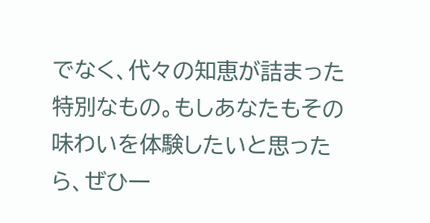でなく、代々の知恵が詰まった特別なもの。もしあなたもその味わいを体験したいと思ったら、ぜひ一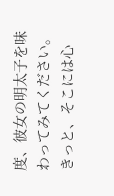度、彼女の明太子を味わってみてください。きっと、そこには心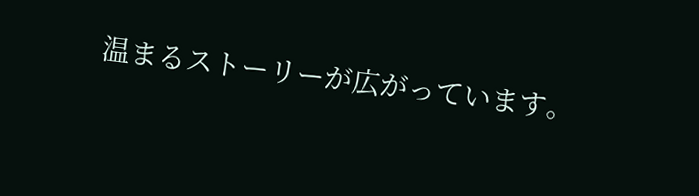温まるストーリーが広がっています。